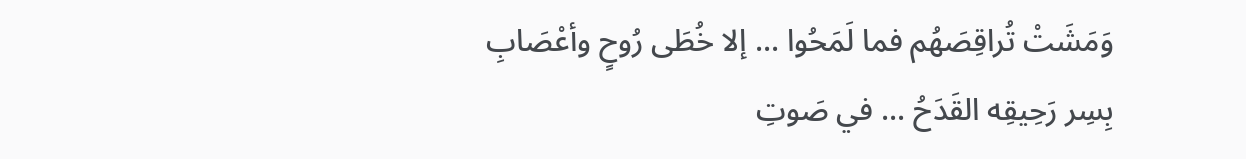وَمَشَتْ تُراقِصَهُم فما لَمَحُوا ... إلا خُطَى رُوحٍ وأعْصَابِ
بِسِر رَحِيقِه القَدَحُ ... في صَوتِ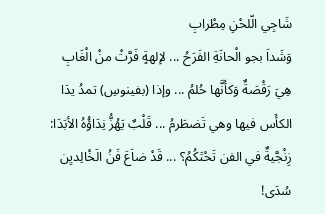شَاجِي الّلحْنِ مِطْرابِ
وَشَداَ بجو الْحانَةِ الفَرَحُ ... لإلهةٍ فَرَّتْ منْ الْغَابِ
هِيَ رَقْصَةٌ وَكأَنَّها حُلمُ ... وإذا (بفينوسِ) تمدُ يدَا
الكأَس فيها وهي تَضطَرمُ ... قَلْبٌ يَهُزُّ نِدَاؤُهُ الأبَدَا:
زِنْجَّيةٌ في الفن تَحْتَكُمُ؟ ... قَدْ ضاَعَ فَنُ الَخْالِديِن سُدَى!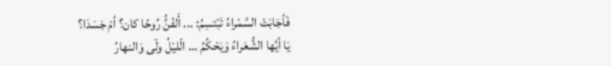فَأجَابَتْ السَّمْراءُ تَبْتسِمُ: ... أَلفْنَُّ رُوحًا كان؟ أمْ جَسَدَا؟
يَا أيَّها الشُّعَراءُ وَيَحْكُمُ ... الّليْلُ ولّى وَالنهارُ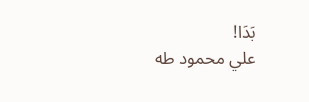بَدَا!
علي محمود طه